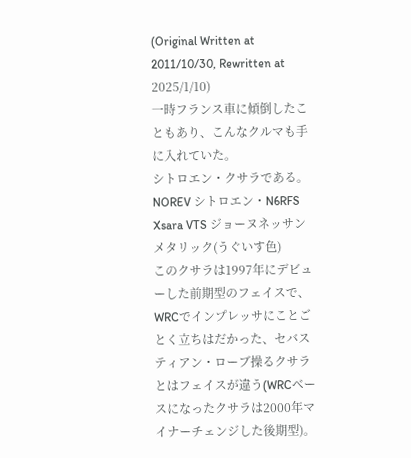(Original Written at 2011/10/30, Rewritten at 2025/1/10)
一時フランス車に傾倒したこともあり、こんなクルマも手に入れていた。
シトロエン・クサラである。
NOREV シトロエン・N6RFS Xsara VTS ジョーヌネッサンメタリック(うぐいす色)
このクサラは1997年にデビューした前期型のフェイスで、WRCでインプレッサにことごとく立ちはだかった、セバスティアン・ローブ操るクサラとはフェイスが違う(WRCベースになったクサラは2000年マイナーチェンジした後期型)。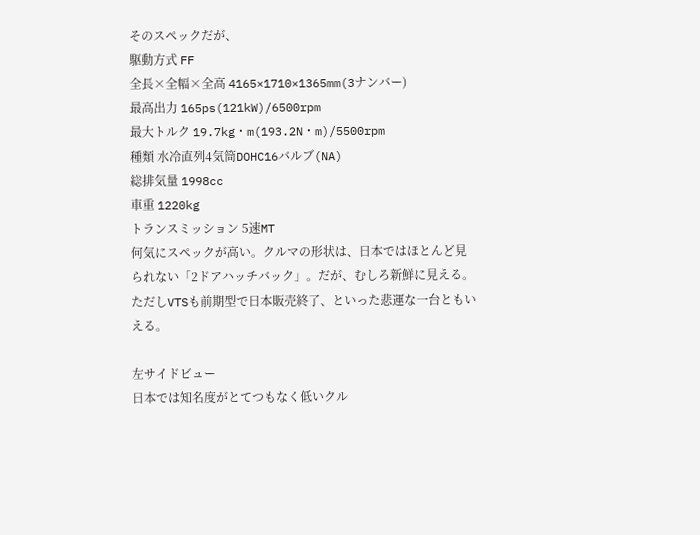そのスペックだが、
駆動方式 FF
全長×全幅×全高 4165×1710×1365mm(3ナンバー)
最高出力 165ps(121kW)/6500rpm
最大トルク 19.7kg・m(193.2N・m)/5500rpm
種類 水冷直列4気筒DOHC16バルブ(NA)
総排気量 1998cc
車重 1220kg
トランスミッション 5速MT
何気にスペックが高い。クルマの形状は、日本ではほとんど見られない「2ドアハッチバック」。だが、むしろ新鮮に見える。ただしVTSも前期型で日本販売終了、といった悲運な一台ともいえる。

左サイドビュー
日本では知名度がとてつもなく低いクル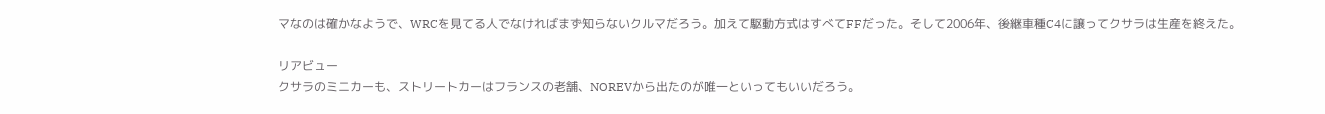マなのは確かなようで、WRCを見てる人でなければまず知らないクルマだろう。加えて駆動方式はすべてFFだった。そして2006年、後継車種C4に譲ってクサラは生産を終えた。

リアビュー
クサラのミニカーも、ストリートカーはフランスの老舗、NOREVから出たのが唯一といってもいいだろう。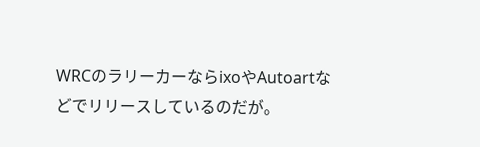WRCのラリーカーならixoやAutoartなどでリリースしているのだが。